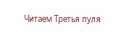Читаем Третья пуля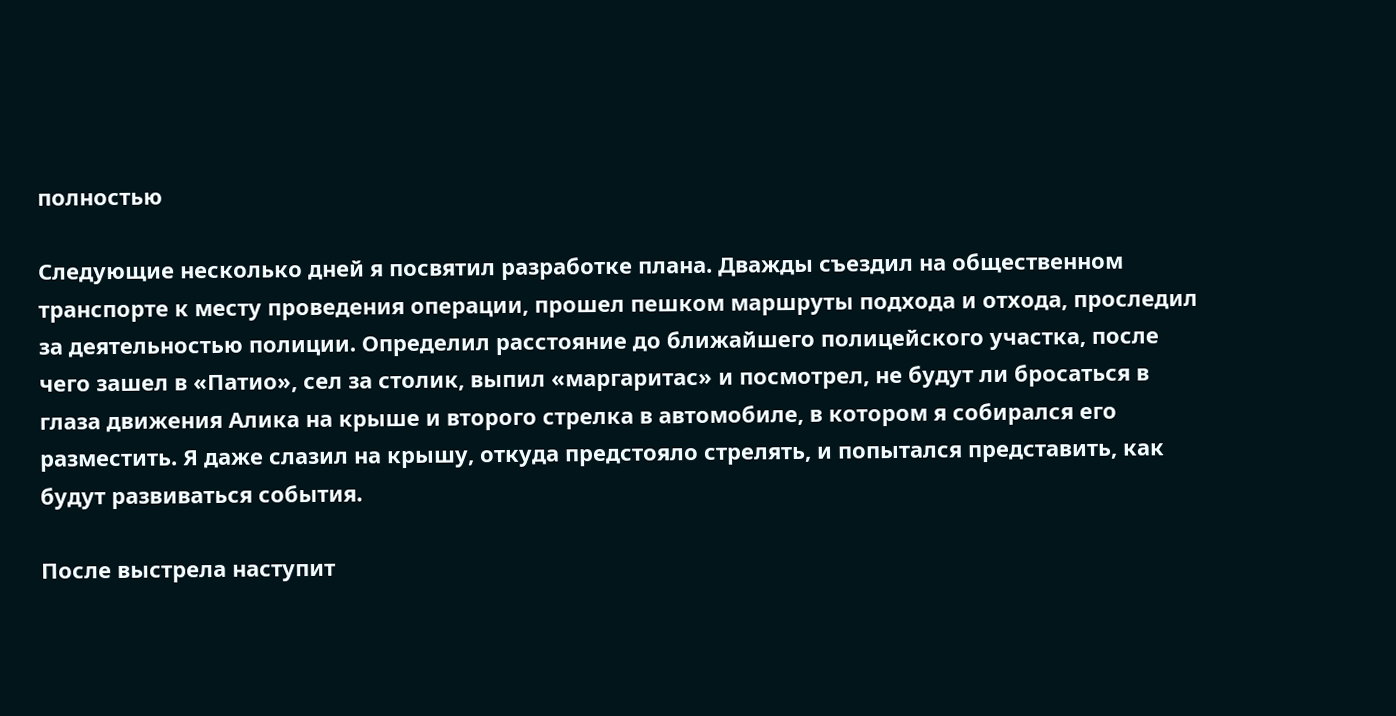полностью

Следующие несколько дней я посвятил разработке плана. Дважды съездил на общественном транспорте к месту проведения операции, прошел пешком маршруты подхода и отхода, проследил за деятельностью полиции. Определил расстояние до ближайшего полицейского участка, после чего зашел в «Патио», сел за столик, выпил «маргаритас» и посмотрел, не будут ли бросаться в глаза движения Алика на крыше и второго стрелка в автомобиле, в котором я собирался его разместить. Я даже слазил на крышу, откуда предстояло стрелять, и попытался представить, как будут развиваться события.

После выстрела наступит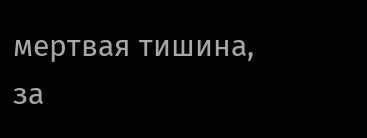мертвая тишина, за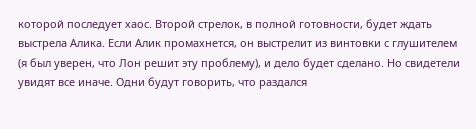которой последует хаос. Второй стрелок, в полной готовности, будет ждать выстрела Алика. Если Алик промахнется, он выстрелит из винтовки с глушителем (я был уверен, что Лон решит эту проблему), и дело будет сделано. Но свидетели увидят все иначе. Одни будут говорить, что раздался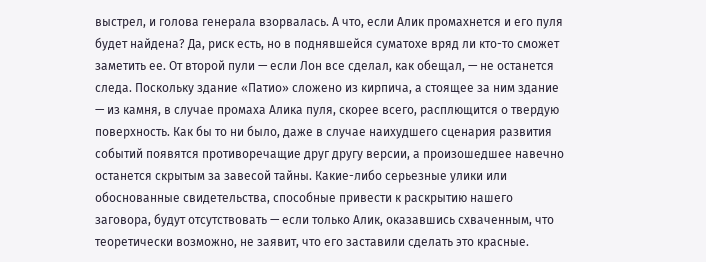выстрел, и голова генерала взорвалась. А что, если Алик промахнется и его пуля будет найдена? Да, риск есть, но в поднявшейся суматохе вряд ли кто-то сможет заметить ее. От второй пули — если Лон все сделал, как обещал, — не останется следа. Поскольку здание «Патио» сложено из кирпича, а стоящее за ним здание — из камня, в случае промаха Алика пуля, скорее всего, расплющится о твердую поверхность. Как бы то ни было, даже в случае наихудшего сценария развития событий появятся противоречащие друг другу версии, а произошедшее навечно останется скрытым за завесой тайны. Какие-либо серьезные улики или обоснованные свидетельства, способные привести к раскрытию нашего заговора, будут отсутствовать — если только Алик, оказавшись схваченным, что теоретически возможно, не заявит, что его заставили сделать это красные.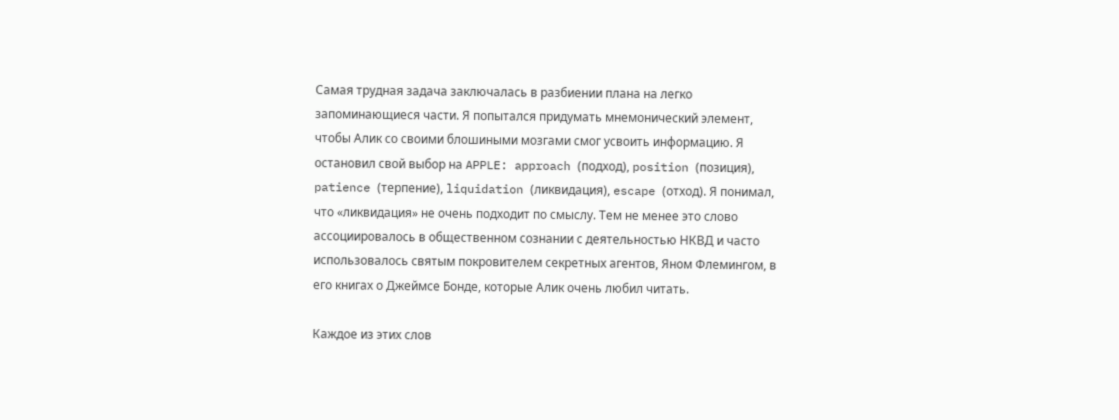Самая трудная задача заключалась в разбиении плана на легко запоминающиеся части. Я попытался придумать мнемонический элемент, чтобы Алик со своими блошиными мозгами смог усвоить информацию. Я остановил свой выбор на APPLE: approach (подход), position (позиция), patience (терпение), liquidation (ликвидация), escape (отход). Я понимал, что «ликвидация» не очень подходит по смыслу. Тем не менее это слово ассоциировалось в общественном сознании с деятельностью НКВД и часто использовалось святым покровителем секретных агентов, Яном Флемингом, в его книгах о Джеймсе Бонде, которые Алик очень любил читать.

Каждое из этих слов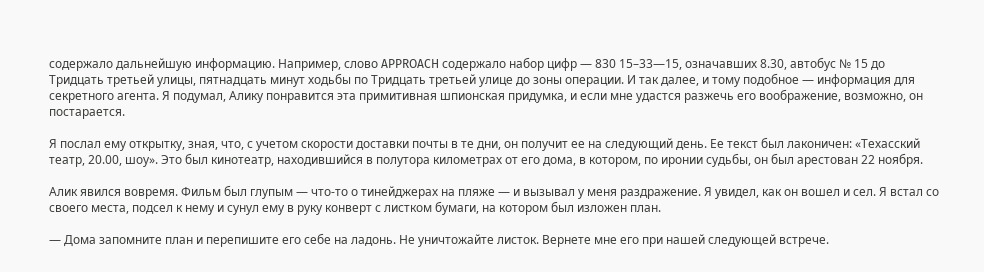содержало дальнейшую информацию. Например, слово APPROACH содержало набор цифр — 830 15–33—15, означавших 8.30, автобус № 15 до Тридцать третьей улицы, пятнадцать минут ходьбы по Тридцать третьей улице до зоны операции. И так далее, и тому подобное — информация для секретного агента. Я подумал, Алику понравится эта примитивная шпионская придумка, и если мне удастся разжечь его воображение, возможно, он постарается.

Я послал ему открытку, зная, что, с учетом скорости доставки почты в те дни, он получит ее на следующий день. Ее текст был лаконичен: «Техасский театр, 20.00, шоу». Это был кинотеатр, находившийся в полутора километрах от его дома, в котором, по иронии судьбы, он был арестован 22 ноября.

Алик явился вовремя. Фильм был глупым — что-то о тинейджерах на пляже — и вызывал у меня раздражение. Я увидел, как он вошел и сел. Я встал со своего места, подсел к нему и сунул ему в руку конверт с листком бумаги, на котором был изложен план.

— Дома запомните план и перепишите его себе на ладонь. Не уничтожайте листок. Вернете мне его при нашей следующей встрече.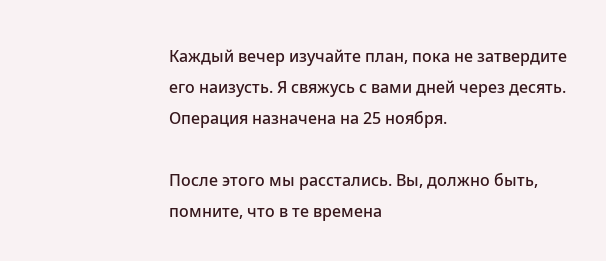Каждый вечер изучайте план, пока не затвердите его наизусть. Я свяжусь с вами дней через десять. Операция назначена на 25 ноября.

После этого мы расстались. Вы, должно быть, помните, что в те времена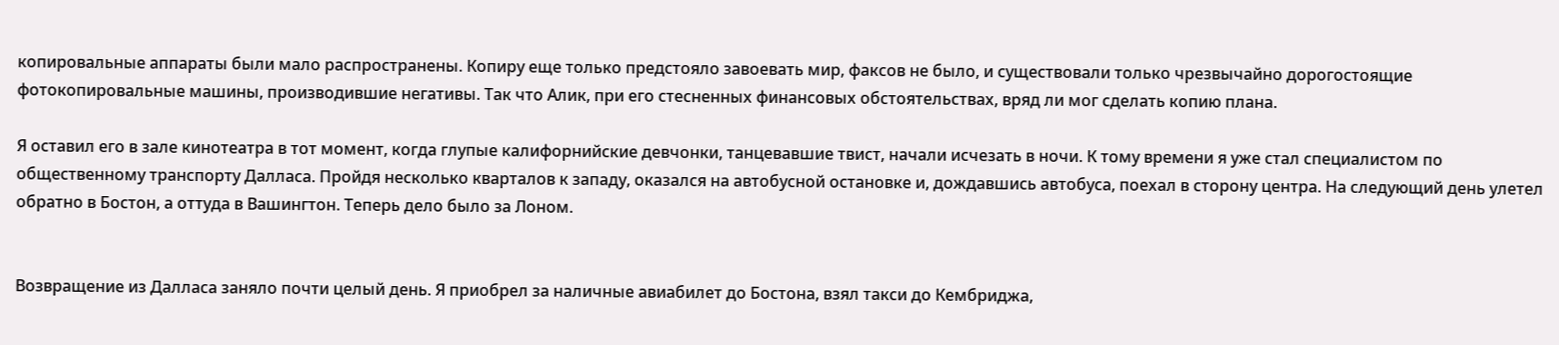копировальные аппараты были мало распространены. Копиру еще только предстояло завоевать мир, факсов не было, и существовали только чрезвычайно дорогостоящие фотокопировальные машины, производившие негативы. Так что Алик, при его стесненных финансовых обстоятельствах, вряд ли мог сделать копию плана.

Я оставил его в зале кинотеатра в тот момент, когда глупые калифорнийские девчонки, танцевавшие твист, начали исчезать в ночи. К тому времени я уже стал специалистом по общественному транспорту Далласа. Пройдя несколько кварталов к западу, оказался на автобусной остановке и, дождавшись автобуса, поехал в сторону центра. На следующий день улетел обратно в Бостон, а оттуда в Вашингтон. Теперь дело было за Лоном.


Возвращение из Далласа заняло почти целый день. Я приобрел за наличные авиабилет до Бостона, взял такси до Кембриджа,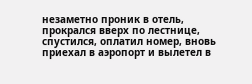незаметно проник в отель, прокрался вверх по лестнице, спустился, оплатил номер, вновь приехал в аэропорт и вылетел в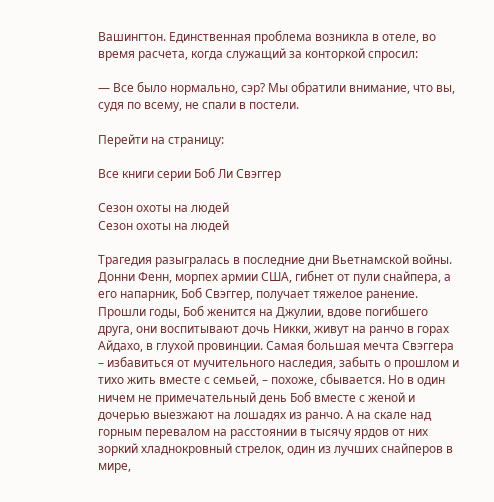Вашингтон. Единственная проблема возникла в отеле, во время расчета, когда служащий за конторкой спросил:

— Все было нормально, сэр? Мы обратили внимание, что вы, судя по всему, не спали в постели.

Перейти на страницу:

Все книги серии Боб Ли Свэггер

Сезон охоты на людей
Сезон охоты на людей

Трагедия разыгралась в последние дни Вьетнамской войны. Донни Фенн, морпех армии США, гибнет от пули снайпера, а его напарник, Боб Свэггер, получает тяжелое ранение. Прошли годы, Боб женится на Джулии, вдове погибшего друга, они воспитывают дочь Никки, живут на ранчо в горах Айдахо, в глухой провинции. Самая большая мечта Свэггера – избавиться от мучительного наследия, забыть о прошлом и тихо жить вместе с семьей, – похоже, сбывается. Но в один ничем не примечательный день Боб вместе с женой и дочерью выезжают на лошадях из ранчо. А на скале над горным перевалом на расстоянии в тысячу ярдов от них зоркий хладнокровный стрелок, один из лучших снайперов в мире,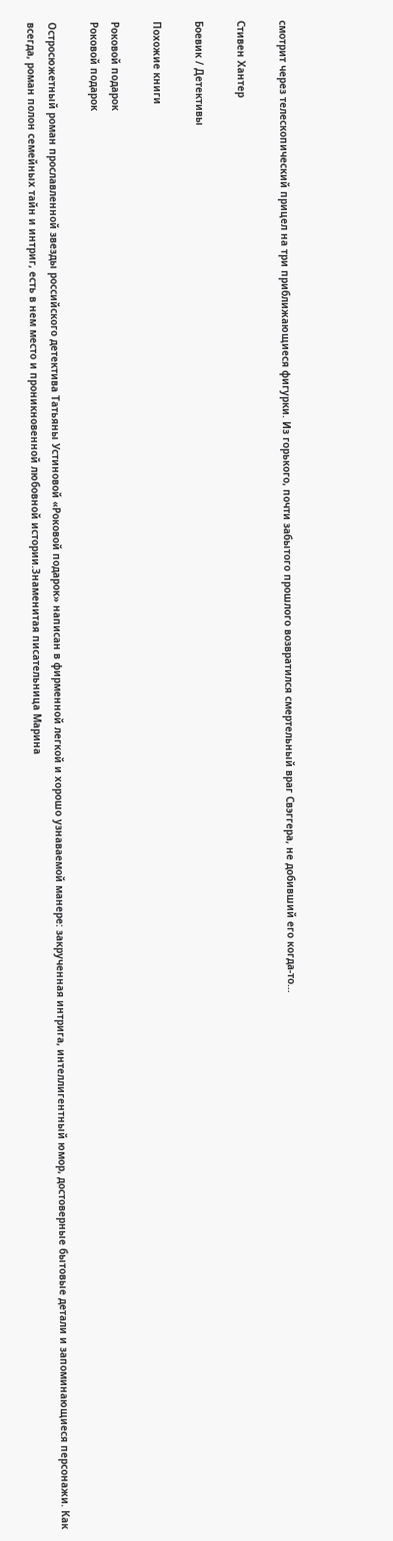смотрит через телескопический прицел на три приближающиеся фигурки. Из горького, почти забытого прошлого возвратился смертельный враг Свэггера, не добивший его когда-то…

Стивен Хантер

Боевик / Детективы

Похожие книги

Роковой подарок
Роковой подарок

Остросюжетный роман прославленной звезды российского детектива Татьяны Устиновой «Роковой подарок» написан в фирменной легкой и хорошо узнаваемой манере: закрученная интрига, интеллигентный юмор, достоверные бытовые детали и запоминающиеся персонажи. Как всегда, роман полон семейных тайн и интриг, есть в нем место и проникновенной любовной истории.Знаменитая писательница Марина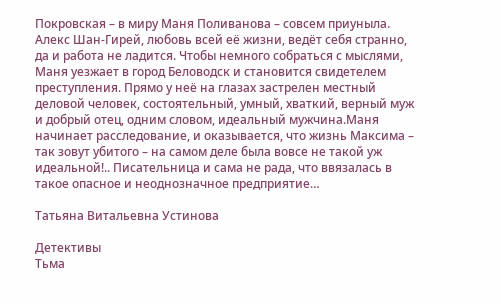Покровская – в миру Маня Поливанова – совсем приуныла. Алекс Шан-Гирей, любовь всей её жизни, ведёт себя странно, да и работа не ладится. Чтобы немного собраться с мыслями, Маня уезжает в город Беловодск и становится свидетелем преступления. Прямо у неё на глазах застрелен местный деловой человек, состоятельный, умный, хваткий, верный муж и добрый отец, одним словом, идеальный мужчина.Маня начинает расследование, и оказывается, что жизнь Максима – так зовут убитого – на самом деле была вовсе не такой уж идеальной!.. Писательница и сама не рада, что ввязалась в такое опасное и неоднозначное предприятие…

Татьяна Витальевна Устинова

Детективы
Тьма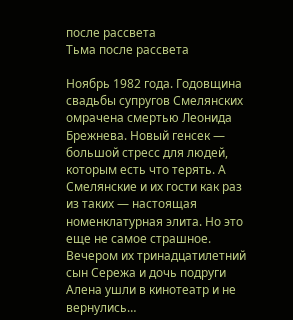после рассвета
Тьма после рассвета

Ноябрь 1982 года. Годовщина свадьбы супругов Смелянских омрачена смертью Леонида Брежнева. Новый генсек — большой стресс для людей, которым есть что терять. А Смелянские и их гости как раз из таких — настоящая номенклатурная элита. Но это еще не самое страшное. Вечером их тринадцатилетний сын Сережа и дочь подруги Алена ушли в кинотеатр и не вернулись…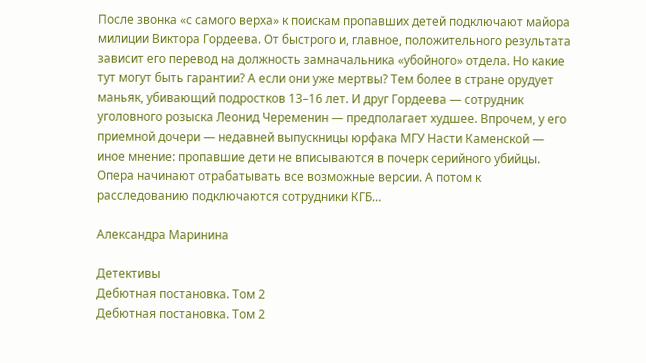После звонка «с самого верха» к поискам пропавших детей подключают майора милиции Виктора Гордеева. От быстрого и, главное, положительного результата зависит его перевод на должность замначальника «убойного» отдела. Но какие тут могут быть гарантии? А если они уже мертвы? Тем более в стране орудует маньяк, убивающий подростков 13–16 лет. И друг Гордеева — сотрудник уголовного розыска Леонид Череменин — предполагает худшее. Впрочем, у его приемной дочери — недавней выпускницы юрфака МГУ Насти Каменской — иное мнение: пропавшие дети не вписываются в почерк серийного убийцы. Опера начинают отрабатывать все возможные версии. А потом к расследованию подключаются сотрудники КГБ…

Александра Маринина

Детективы
Дебютная постановка. Том 2
Дебютная постановка. Том 2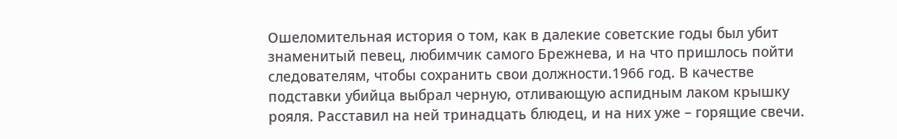Ошеломительная история о том, как в далекие советские годы был убит знаменитый певец, любимчик самого Брежнева, и на что пришлось пойти следователям, чтобы сохранить свои должности.1966 год. В качестве подставки убийца выбрал черную, отливающую аспидным лаком крышку рояля. Расставил на ней тринадцать блюдец, и на них уже – горящие свечи.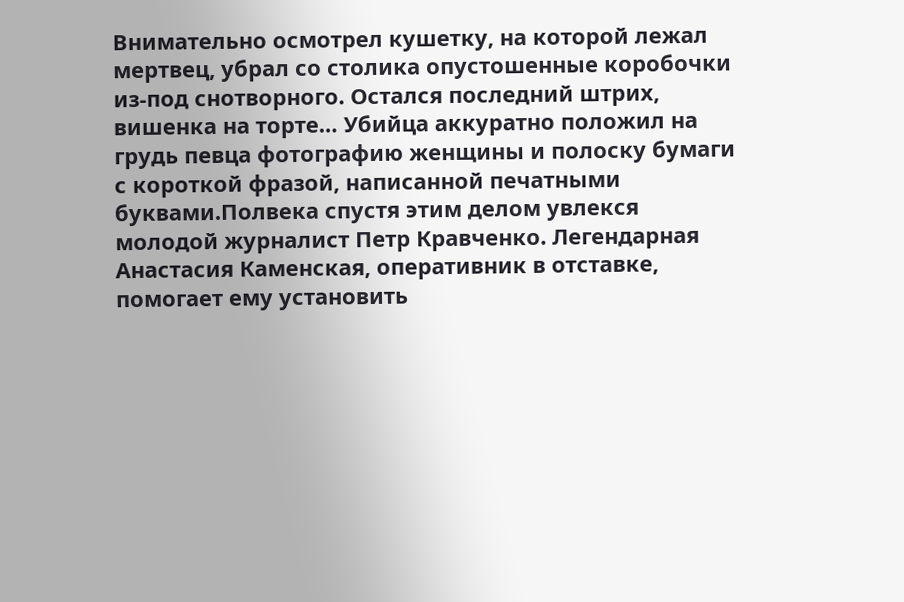Внимательно осмотрел кушетку, на которой лежал мертвец, убрал со столика опустошенные коробочки из-под снотворного. Остался последний штрих, вишенка на торте… Убийца аккуратно положил на грудь певца фотографию женщины и полоску бумаги с короткой фразой, написанной печатными буквами.Полвека спустя этим делом увлекся молодой журналист Петр Кравченко. Легендарная Анастасия Каменская, оперативник в отставке, помогает ему установить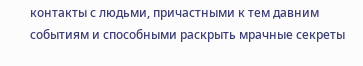контакты с людьми, причастными к тем давним событиям и способными раскрыть мрачные секреты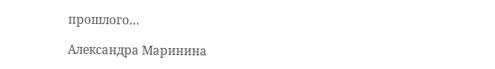прошлого…

Александра Маринина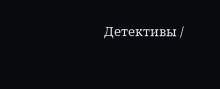Детективы /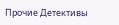Прочие Детективы